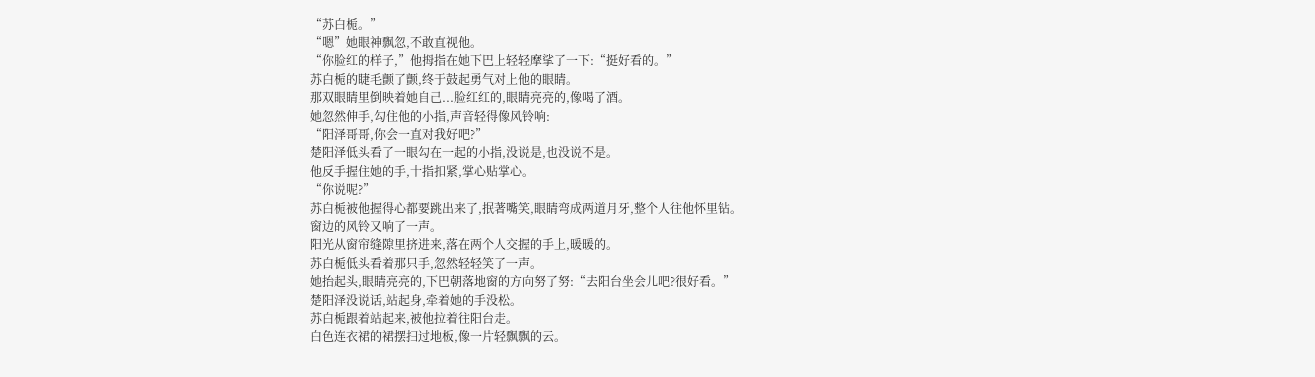“苏白栀。”
“嗯”她眼神飘忽,不敢直视他。
“你脸红的样子,”他拇指在她下巴上轻轻摩挲了一下:“挺好看的。”
苏白栀的睫毛颤了颤,终于鼓起勇气对上他的眼睛。
那双眼睛里倒映着她自己...脸红红的,眼睛亮亮的,像喝了酒。
她忽然伸手,勾住他的小指,声音轻得像风铃响:
“阳泽哥哥,你会一直对我好吧?”
楚阳泽低头看了一眼勾在一起的小指,没说是,也没说不是。
他反手握住她的手,十指扣紧,掌心贴掌心。
“你说呢?”
苏白栀被他握得心都要跳出来了,抿著嘴笑,眼睛弯成两道月牙,整个人往他怀里钻。
窗边的风铃又响了一声。
阳光从窗帘缝隙里挤进来,落在两个人交握的手上,暖暖的。
苏白栀低头看着那只手,忽然轻轻笑了一声。
她抬起头,眼睛亮亮的,下巴朝落地窗的方向努了努:“去阳台坐会儿吧?很好看。”
楚阳泽没说话,站起身,牵着她的手没松。
苏白栀跟着站起来,被他拉着往阳台走。
白色连衣裙的裙摆扫过地板,像一片轻飘飘的云。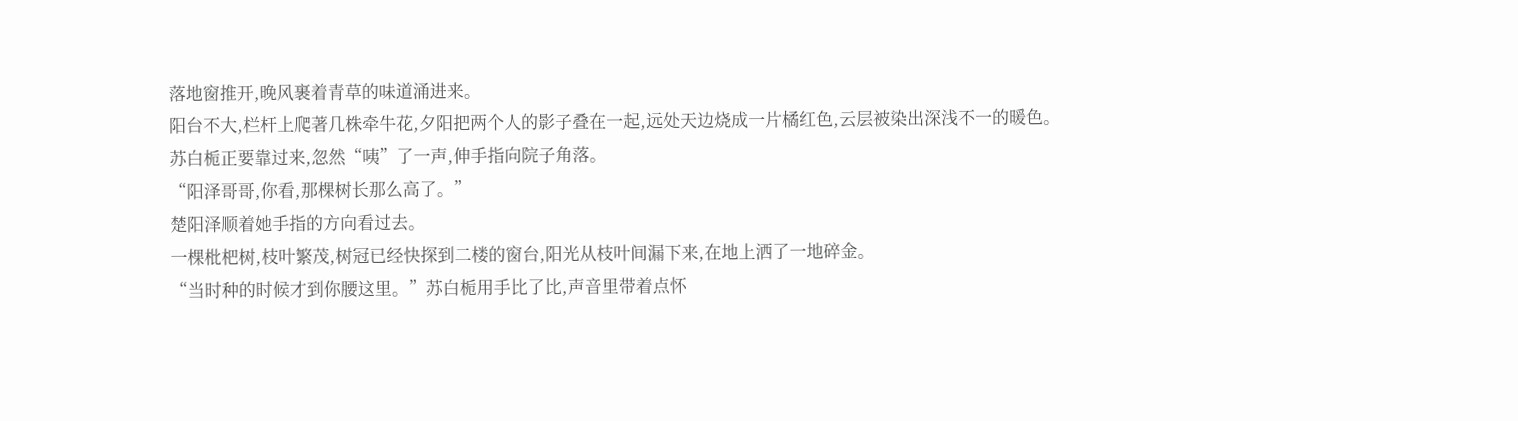落地窗推开,晚风裹着青草的味道涌进来。
阳台不大,栏杆上爬著几株牵牛花,夕阳把两个人的影子叠在一起,远处天边烧成一片橘红色,云层被染出深浅不一的暖色。
苏白栀正要靠过来,忽然“咦”了一声,伸手指向院子角落。
“阳泽哥哥,你看,那棵树长那么高了。”
楚阳泽顺着她手指的方向看过去。
一棵枇杷树,枝叶繁茂,树冠已经快探到二楼的窗台,阳光从枝叶间漏下来,在地上洒了一地碎金。
“当时种的时候才到你腰这里。”苏白栀用手比了比,声音里带着点怀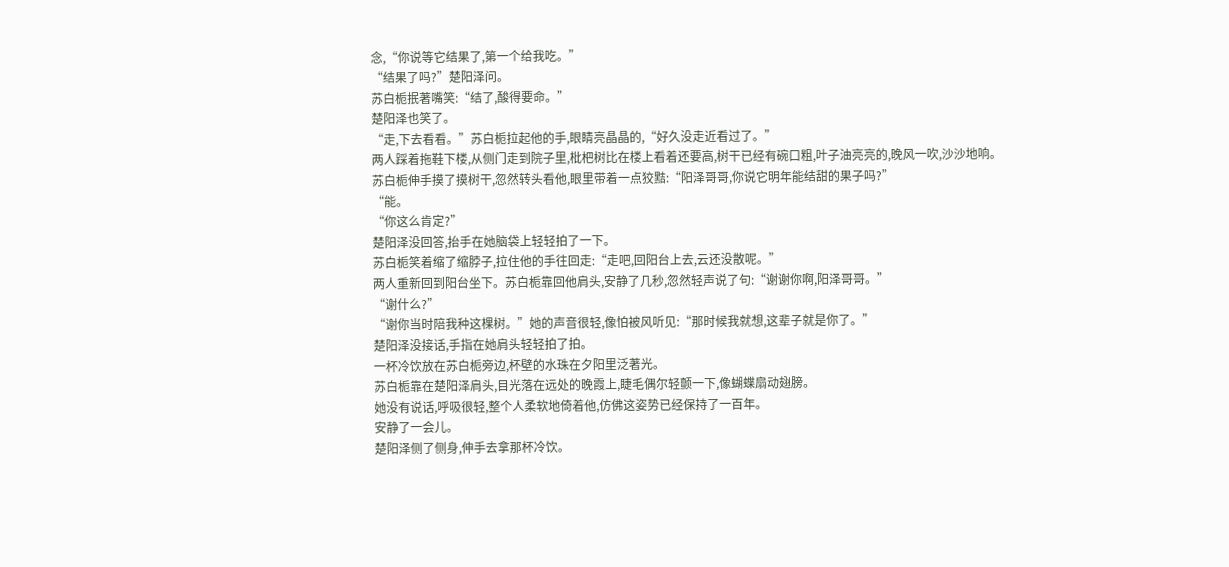念,“你说等它结果了,第一个给我吃。”
“结果了吗?”楚阳泽问。
苏白栀抿著嘴笑:“结了,酸得要命。”
楚阳泽也笑了。
“走,下去看看。”苏白栀拉起他的手,眼睛亮晶晶的,“好久没走近看过了。”
两人踩着拖鞋下楼,从侧门走到院子里,枇杷树比在楼上看着还要高,树干已经有碗口粗,叶子油亮亮的,晚风一吹,沙沙地响。
苏白栀伸手摸了摸树干,忽然转头看他,眼里带着一点狡黠:“阳泽哥哥,你说它明年能结甜的果子吗?”
“能。
“你这么肯定?”
楚阳泽没回答,抬手在她脑袋上轻轻拍了一下。
苏白栀笑着缩了缩脖子,拉住他的手往回走:“走吧,回阳台上去,云还没散呢。”
两人重新回到阳台坐下。苏白栀靠回他肩头,安静了几秒,忽然轻声说了句:“谢谢你啊,阳泽哥哥。”
“谢什么?”
“谢你当时陪我种这棵树。”她的声音很轻,像怕被风听见:“那时候我就想,这辈子就是你了。”
楚阳泽没接话,手指在她肩头轻轻拍了拍。
一杯冷饮放在苏白栀旁边,杯壁的水珠在夕阳里泛著光。
苏白栀靠在楚阳泽肩头,目光落在远处的晚霞上,睫毛偶尔轻颤一下,像蝴蝶扇动翅膀。
她没有说话,呼吸很轻,整个人柔软地倚着他,仿佛这姿势已经保持了一百年。
安静了一会儿。
楚阳泽侧了侧身,伸手去拿那杯冷饮。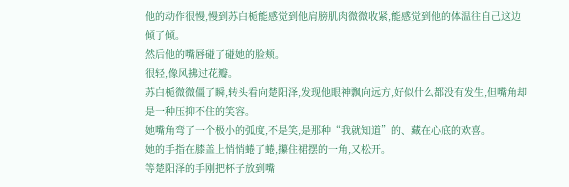他的动作很慢,慢到苏白栀能感觉到他肩膀肌肉微微收紧,能感觉到他的体温往自己这边倾了倾。
然后他的嘴唇碰了碰她的脸颊。
很轻,像风拂过花瓣。
苏白栀微微僵了瞬,转头看向楚阳泽,发现他眼神飘向远方,好似什么都没有发生,但嘴角却是一种压抑不住的笑容。
她嘴角弯了一个极小的弧度,不是笑,是那种“我就知道”的、藏在心底的欢喜。
她的手指在膝盖上悄悄蜷了蜷,攥住裙摆的一角,又松开。
等楚阳泽的手刚把杯子放到嘴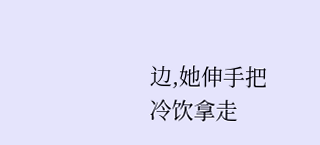边,她伸手把冷饮拿走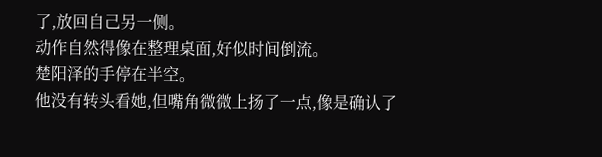了,放回自己另一侧。
动作自然得像在整理桌面,好似时间倒流。
楚阳泽的手停在半空。
他没有转头看她,但嘴角微微上扬了一点,像是确认了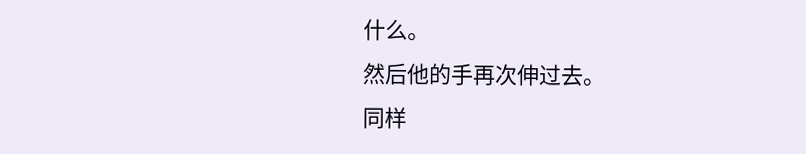什么。
然后他的手再次伸过去。
同样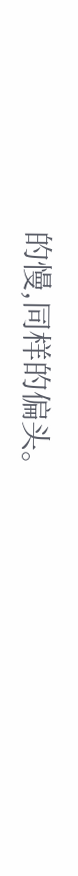的慢,同样的偏头。